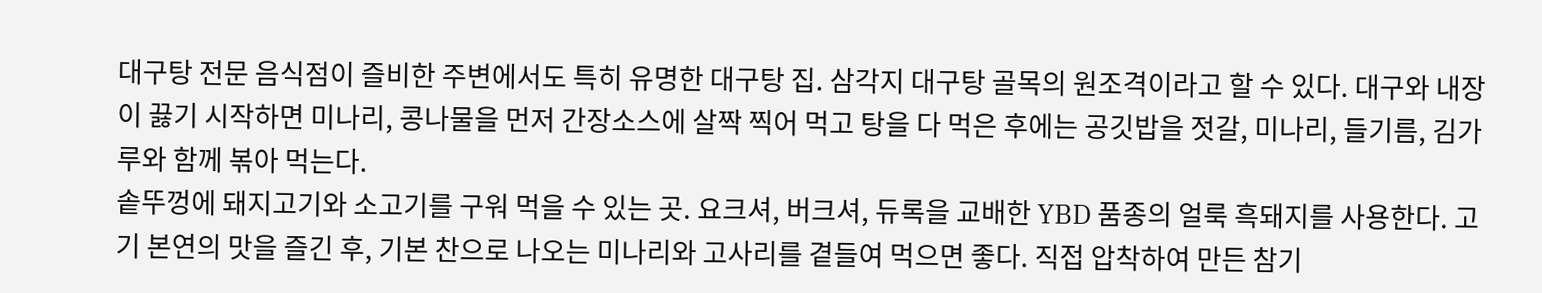대구탕 전문 음식점이 즐비한 주변에서도 특히 유명한 대구탕 집. 삼각지 대구탕 골목의 원조격이라고 할 수 있다. 대구와 내장이 끓기 시작하면 미나리, 콩나물을 먼저 간장소스에 살짝 찍어 먹고 탕을 다 먹은 후에는 공깃밥을 젓갈, 미나리, 들기름, 김가루와 함께 볶아 먹는다.
솥뚜껑에 돼지고기와 소고기를 구워 먹을 수 있는 곳. 요크셔, 버크셔, 듀록을 교배한 YBD 품종의 얼룩 흑돼지를 사용한다. 고기 본연의 맛을 즐긴 후, 기본 찬으로 나오는 미나리와 고사리를 곁들여 먹으면 좋다. 직접 압착하여 만든 참기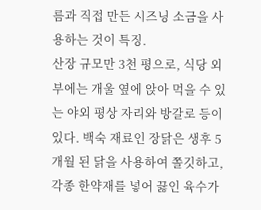름과 직접 만든 시즈닝 소금을 사용하는 것이 특징.
산장 규모만 3천 평으로, 식당 외부에는 개울 옆에 앉아 먹을 수 있는 야외 평상 자리와 방갈로 등이 있다. 백숙 재료인 장닭은 생후 5개월 된 닭을 사용하여 쫄깃하고, 각종 한약재를 넣어 끓인 육수가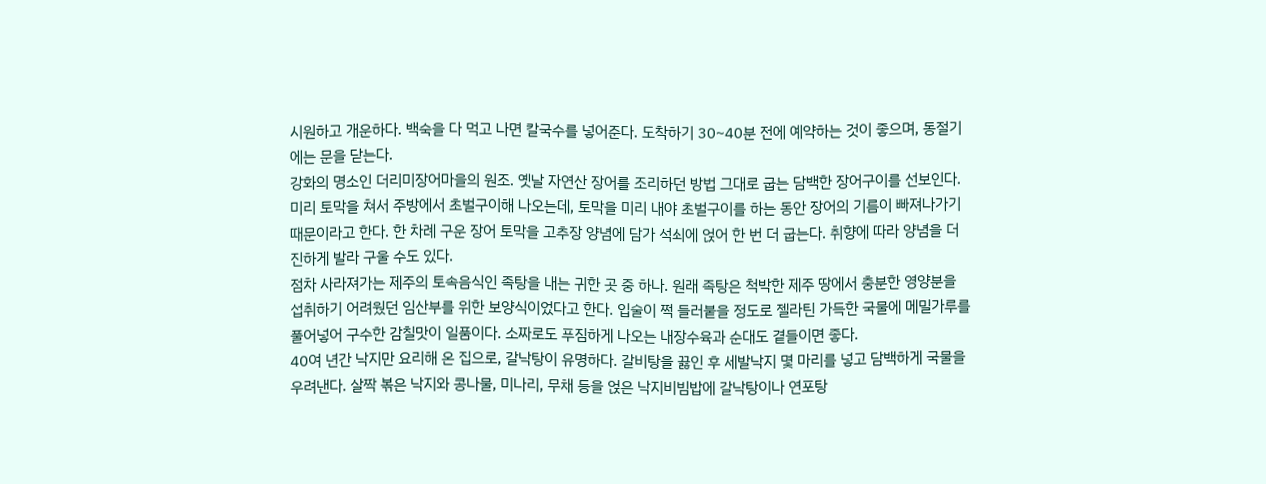시원하고 개운하다. 백숙을 다 먹고 나면 칼국수를 넣어준다. 도착하기 30~40분 전에 예약하는 것이 좋으며, 동절기에는 문을 닫는다.
강화의 명소인 더리미장어마을의 원조. 옛날 자연산 장어를 조리하던 방법 그대로 굽는 담백한 장어구이를 선보인다. 미리 토막을 쳐서 주방에서 초벌구이해 나오는데, 토막을 미리 내야 초벌구이를 하는 동안 장어의 기름이 빠져나가기 때문이라고 한다. 한 차례 구운 장어 토막을 고추장 양념에 담가 석쇠에 얹어 한 번 더 굽는다. 취향에 따라 양념을 더 진하게 발라 구울 수도 있다.
점차 사라져가는 제주의 토속음식인 족탕을 내는 귀한 곳 중 하나. 원래 족탕은 척박한 제주 땅에서 충분한 영양분을 섭취하기 어려웠던 임산부를 위한 보양식이었다고 한다. 입술이 쩍 들러붙을 정도로 젤라틴 가득한 국물에 메밀가루를 풀어넣어 구수한 감칠맛이 일품이다. 소짜로도 푸짐하게 나오는 내장수육과 순대도 곁들이면 좋다.
40여 년간 낙지만 요리해 온 집으로, 갈낙탕이 유명하다. 갈비탕을 끓인 후 세발낙지 몇 마리를 넣고 담백하게 국물을 우려낸다. 살짝 볶은 낙지와 콩나물, 미나리, 무채 등을 얹은 낙지비빔밥에 갈낙탕이나 연포탕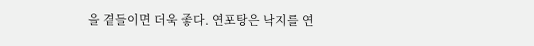을 곁들이면 더욱 좋다. 연포탕은 낙지를 연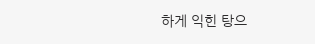하게 익힌 탕으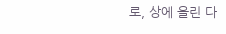로, 상에 올린 다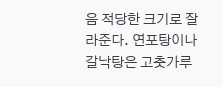음 적당한 크기로 잘라준다. 연포탕이나 갈낙탕은 고춧가루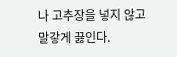나 고추장을 넣지 않고 말갛게 끓인다.